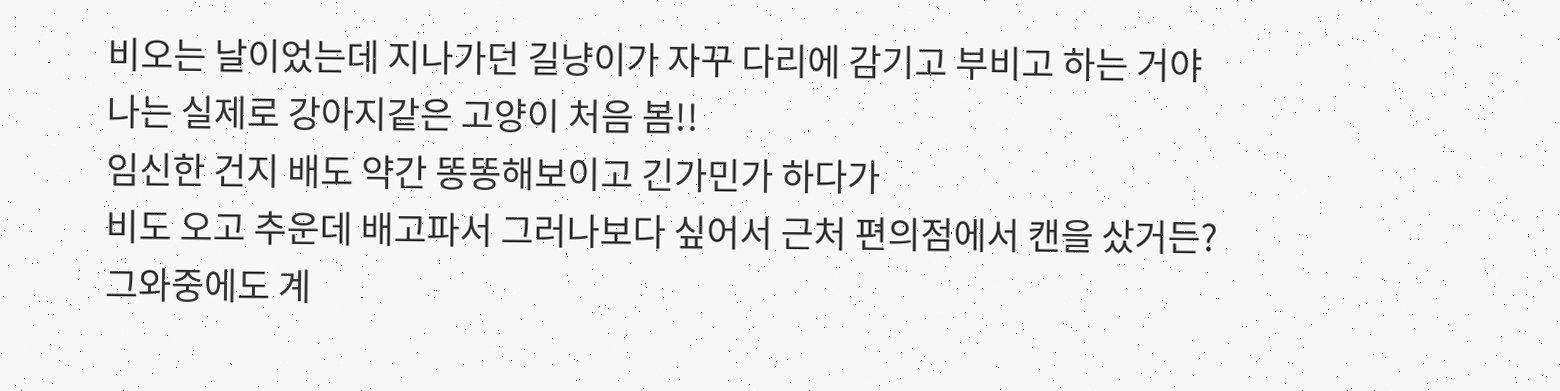비오는 날이었는데 지나가던 길냥이가 자꾸 다리에 감기고 부비고 하는 거야
나는 실제로 강아지같은 고양이 처음 봄!!
임신한 건지 배도 약간 똥똥해보이고 긴가민가 하다가
비도 오고 추운데 배고파서 그러나보다 싶어서 근처 편의점에서 캔을 샀거든?
그와중에도 계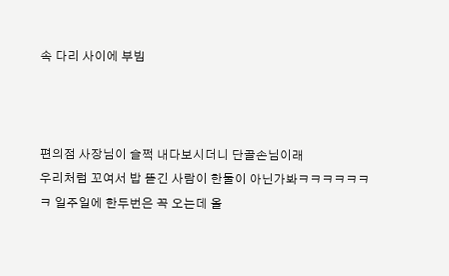속 다리 사이에 부빔



편의점 사장님이 슬쩍 내다보시더니 단골손님이래
우리처럼 꼬여서 밥 뜯긴 사람이 한둘이 아닌가봐ㅋㅋㅋㅋㅋㅋㅋ 일주일에 한두번은 꼭 오는데 올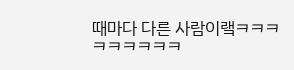때마다 다른 사람이랰ㅋㅋㅋㅋㅋㅋㅋㅋㅋ